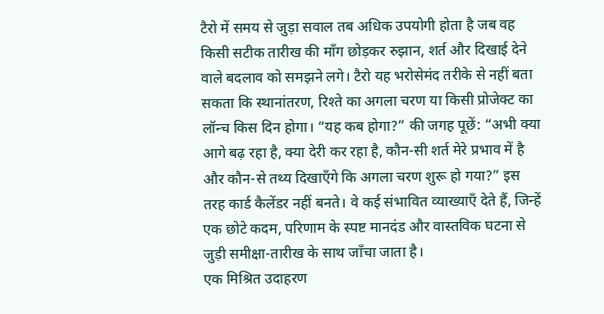टैरो में समय से जुड़ा सवाल तब अधिक उपयोगी होता है जब वह किसी सटीक तारीख की माँग छोड़कर रुझान, शर्त और दिखाई देने वाले बदलाव को समझने लगे। टैरो यह भरोसेमंद तरीके से नहीं बता सकता कि स्थानांतरण, रिश्ते का अगला चरण या किसी प्रोजेक्ट का लॉन्च किस दिन होगा। “यह कब होगा?” की जगह पूछें: “अभी क्या आगे बढ़ रहा है, क्या देरी कर रहा है, कौन-सी शर्त मेरे प्रभाव में है और कौन-से तथ्य दिखाएँगे कि अगला चरण शुरू हो गया?” इस तरह कार्ड कैलेंडर नहीं बनते। वे कई संभावित व्याख्याएँ देते हैं, जिन्हें एक छोटे कदम, परिणाम के स्पष्ट मानदंड और वास्तविक घटना से जुड़ी समीक्षा-तारीख के साथ जाँचा जाता है।
एक मिश्रित उदाहरण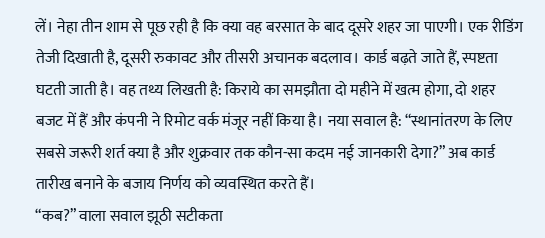लें। नेहा तीन शाम से पूछ रही है कि क्या वह बरसात के बाद दूसरे शहर जा पाएगी। एक रीडिंग तेजी दिखाती है, दूसरी रुकावट और तीसरी अचानक बदलाव। कार्ड बढ़ते जाते हैं, स्पष्टता घटती जाती है। वह तथ्य लिखती है: किराये का समझौता दो महीने में खत्म होगा, दो शहर बजट में हैं और कंपनी ने रिमोट वर्क मंजूर नहीं किया है। नया सवाल है: “स्थानांतरण के लिए सबसे जरूरी शर्त क्या है और शुक्रवार तक कौन-सा कदम नई जानकारी देगा?” अब कार्ड तारीख बनाने के बजाय निर्णय को व्यवस्थित करते हैं।
“कब?” वाला सवाल झूठी सटीकता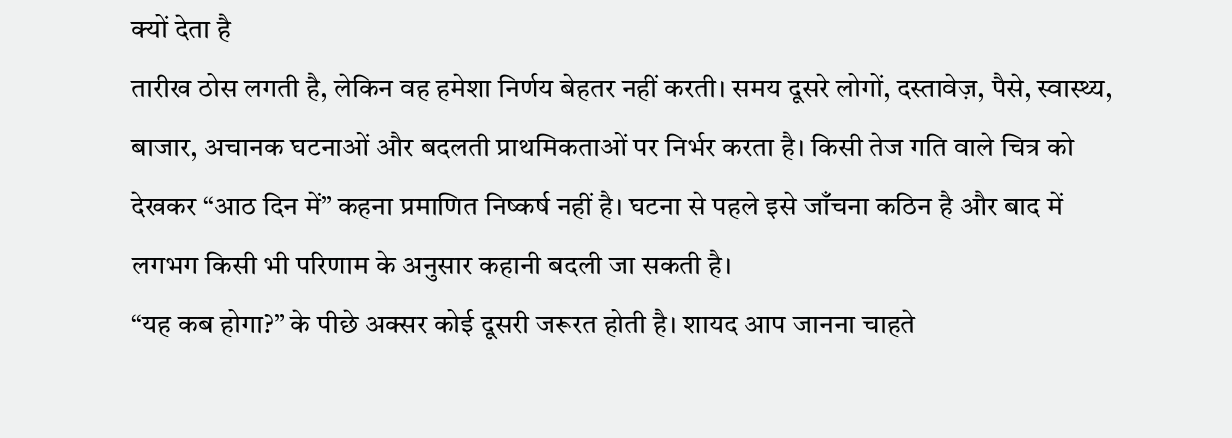क्यों देता है
तारीख ठोस लगती है, लेकिन वह हमेशा निर्णय बेहतर नहीं करती। समय दूसरे लोगों, दस्तावेज़, पैसे, स्वास्थ्य, बाजार, अचानक घटनाओं और बदलती प्राथमिकताओं पर निर्भर करता है। किसी तेज गति वाले चित्र को देखकर “आठ दिन में” कहना प्रमाणित निष्कर्ष नहीं है। घटना से पहले इसे जाँचना कठिन है और बाद में लगभग किसी भी परिणाम के अनुसार कहानी बदली जा सकती है।
“यह कब होगा?” के पीछे अक्सर कोई दूसरी जरूरत होती है। शायद आप जानना चाहते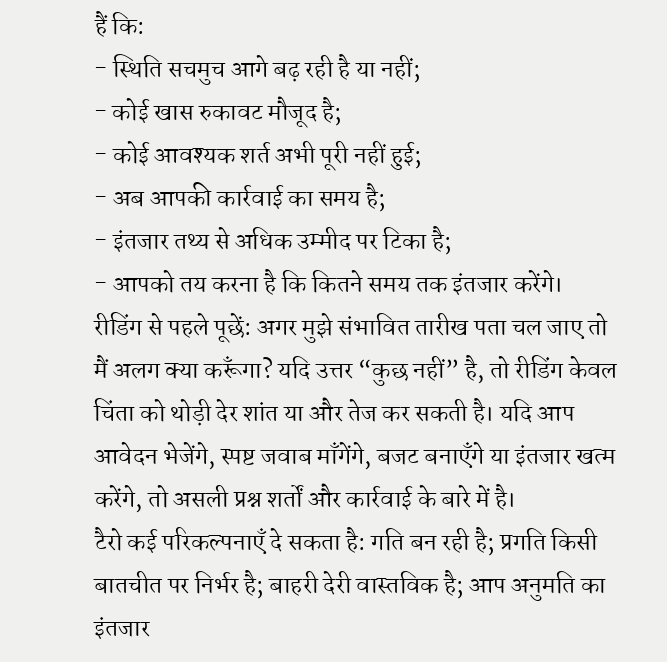हैं कि:
- स्थिति सचमुच आगे बढ़ रही है या नहीं;
- कोई खास रुकावट मौजूद है;
- कोई आवश्यक शर्त अभी पूरी नहीं हुई;
- अब आपकी कार्रवाई का समय है;
- इंतजार तथ्य से अधिक उम्मीद पर टिका है;
- आपको तय करना है कि कितने समय तक इंतजार करेंगे।
रीडिंग से पहले पूछें: अगर मुझे संभावित तारीख पता चल जाए तो मैं अलग क्या करूँगा? यदि उत्तर “कुछ नहीं” है, तो रीडिंग केवल चिंता को थोड़ी देर शांत या और तेज कर सकती है। यदि आप आवेदन भेजेंगे, स्पष्ट जवाब माँगेंगे, बजट बनाएँगे या इंतजार खत्म करेंगे, तो असली प्रश्न शर्तों और कार्रवाई के बारे में है।
टैरो कई परिकल्पनाएँ दे सकता है: गति बन रही है; प्रगति किसी बातचीत पर निर्भर है; बाहरी देरी वास्तविक है; आप अनुमति का इंतजार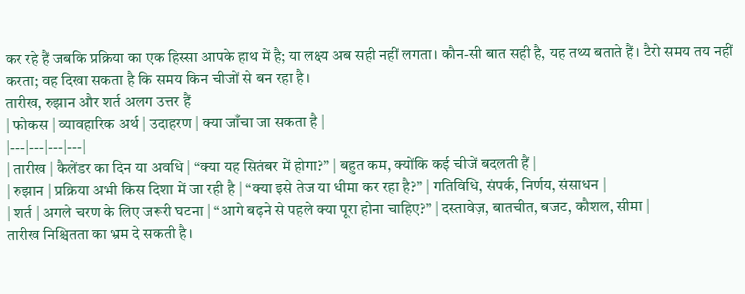कर रहे हैं जबकि प्रक्रिया का एक हिस्सा आपके हाथ में है; या लक्ष्य अब सही नहीं लगता। कौन-सी बात सही है, यह तथ्य बताते हैं। टैरो समय तय नहीं करता; वह दिखा सकता है कि समय किन चीजों से बन रहा है।
तारीख, रुझान और शर्त अलग उत्तर हैं
| फोकस | व्यावहारिक अर्थ | उदाहरण | क्या जाँचा जा सकता है |
|---|---|---|---|
| तारीख | कैलेंडर का दिन या अवधि | “क्या यह सितंबर में होगा?” | बहुत कम, क्योंकि कई चीजें बदलती हैं |
| रुझान | प्रक्रिया अभी किस दिशा में जा रही है | “क्या इसे तेज या धीमा कर रहा है?” | गतिविधि, संपर्क, निर्णय, संसाधन |
| शर्त | अगले चरण के लिए जरूरी घटना | “आगे बढ़ने से पहले क्या पूरा होना चाहिए?” | दस्तावेज़, बातचीत, बजट, कौशल, सीमा |
तारीख निश्चितता का भ्रम दे सकती है।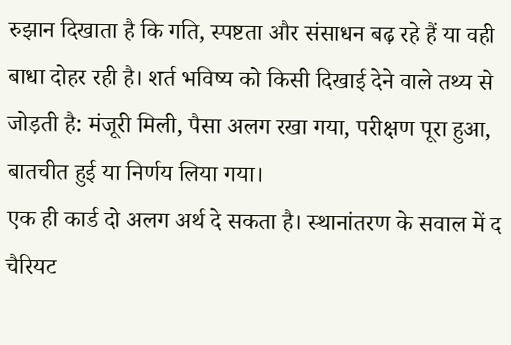रुझान दिखाता है कि गति, स्पष्टता और संसाधन बढ़ रहे हैं या वही बाधा दोहर रही है। शर्त भविष्य को किसी दिखाई देने वाले तथ्य से जोड़ती है: मंजूरी मिली, पैसा अलग रखा गया, परीक्षण पूरा हुआ, बातचीत हुई या निर्णय लिया गया।
एक ही कार्ड दो अलग अर्थ दे सकता है। स्थानांतरण के सवाल में द चैरियट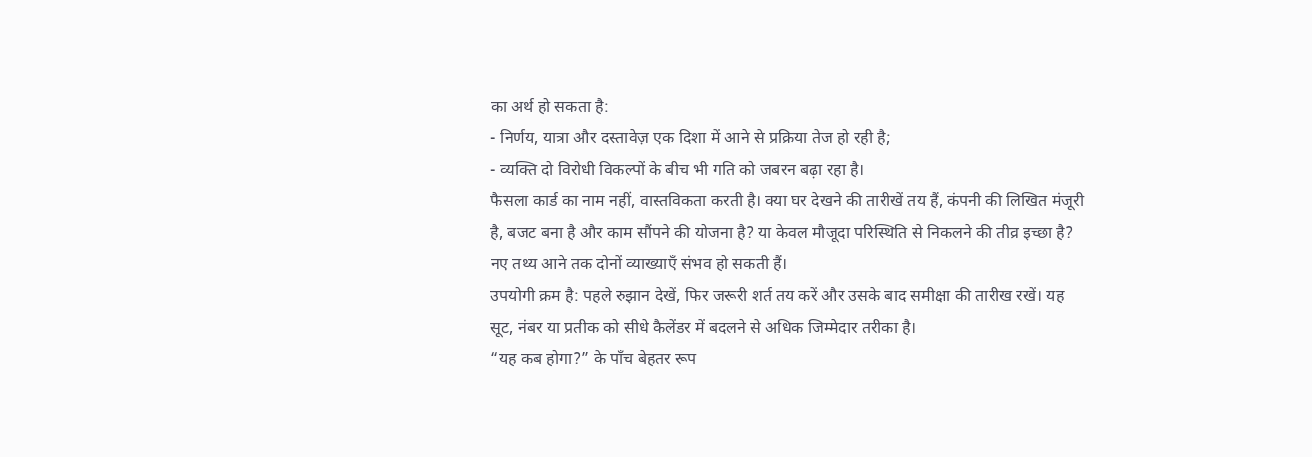का अर्थ हो सकता है:
- निर्णय, यात्रा और दस्तावेज़ एक दिशा में आने से प्रक्रिया तेज हो रही है;
- व्यक्ति दो विरोधी विकल्पों के बीच भी गति को जबरन बढ़ा रहा है।
फैसला कार्ड का नाम नहीं, वास्तविकता करती है। क्या घर देखने की तारीखें तय हैं, कंपनी की लिखित मंजूरी है, बजट बना है और काम सौंपने की योजना है? या केवल मौजूदा परिस्थिति से निकलने की तीव्र इच्छा है? नए तथ्य आने तक दोनों व्याख्याएँ संभव हो सकती हैं।
उपयोगी क्रम है: पहले रुझान देखें, फिर जरूरी शर्त तय करें और उसके बाद समीक्षा की तारीख रखें। यह सूट, नंबर या प्रतीक को सीधे कैलेंडर में बदलने से अधिक जिम्मेदार तरीका है।
“यह कब होगा?” के पाँच बेहतर रूप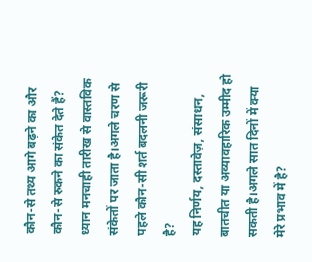कौन-से तथ्य आगे बढ़ने का और कौन-से रुकने का संकेत देते हैं?
ध्यान मनचाही तारीख से वास्तविक संकेतों पर जाता है।अगले चरण से पहले कौन-सी शर्त बदलनी जरूरी है?
यह निर्णय, दस्तावेज़, संसाधन, बातचीत या अव्यावहारिक उम्मीद हो सकती है।अगले सात दिनों में क्या मेरे प्रभाव में है?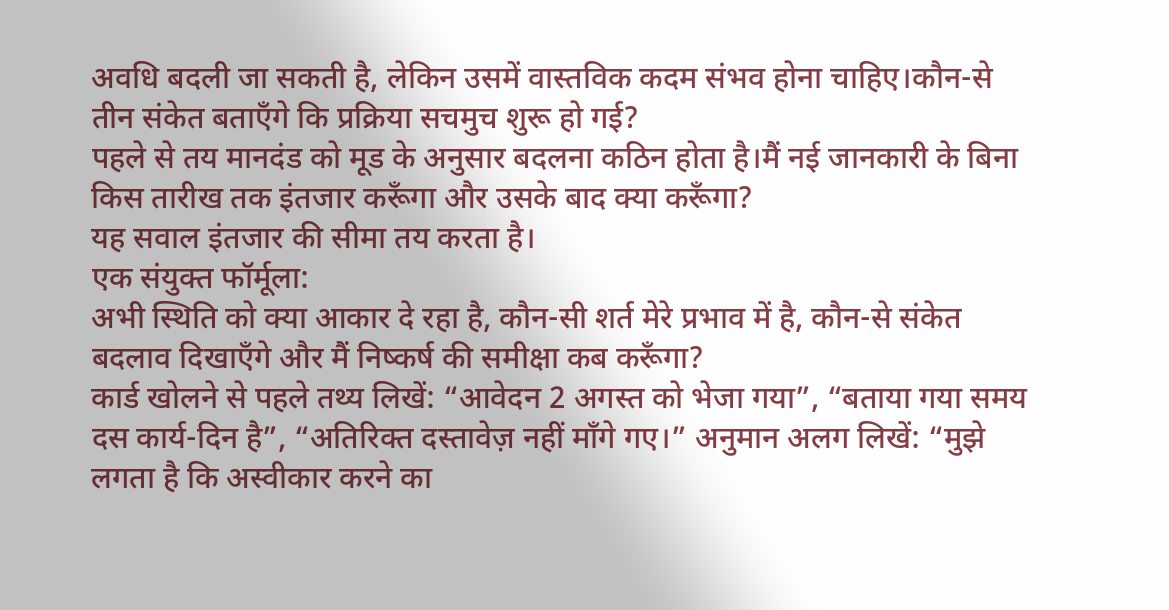अवधि बदली जा सकती है, लेकिन उसमें वास्तविक कदम संभव होना चाहिए।कौन-से तीन संकेत बताएँगे कि प्रक्रिया सचमुच शुरू हो गई?
पहले से तय मानदंड को मूड के अनुसार बदलना कठिन होता है।मैं नई जानकारी के बिना किस तारीख तक इंतजार करूँगा और उसके बाद क्या करूँगा?
यह सवाल इंतजार की सीमा तय करता है।
एक संयुक्त फॉर्मूला:
अभी स्थिति को क्या आकार दे रहा है, कौन-सी शर्त मेरे प्रभाव में है, कौन-से संकेत बदलाव दिखाएँगे और मैं निष्कर्ष की समीक्षा कब करूँगा?
कार्ड खोलने से पहले तथ्य लिखें: “आवेदन 2 अगस्त को भेजा गया”, “बताया गया समय दस कार्य-दिन है”, “अतिरिक्त दस्तावेज़ नहीं माँगे गए।” अनुमान अलग लिखें: “मुझे लगता है कि अस्वीकार करने का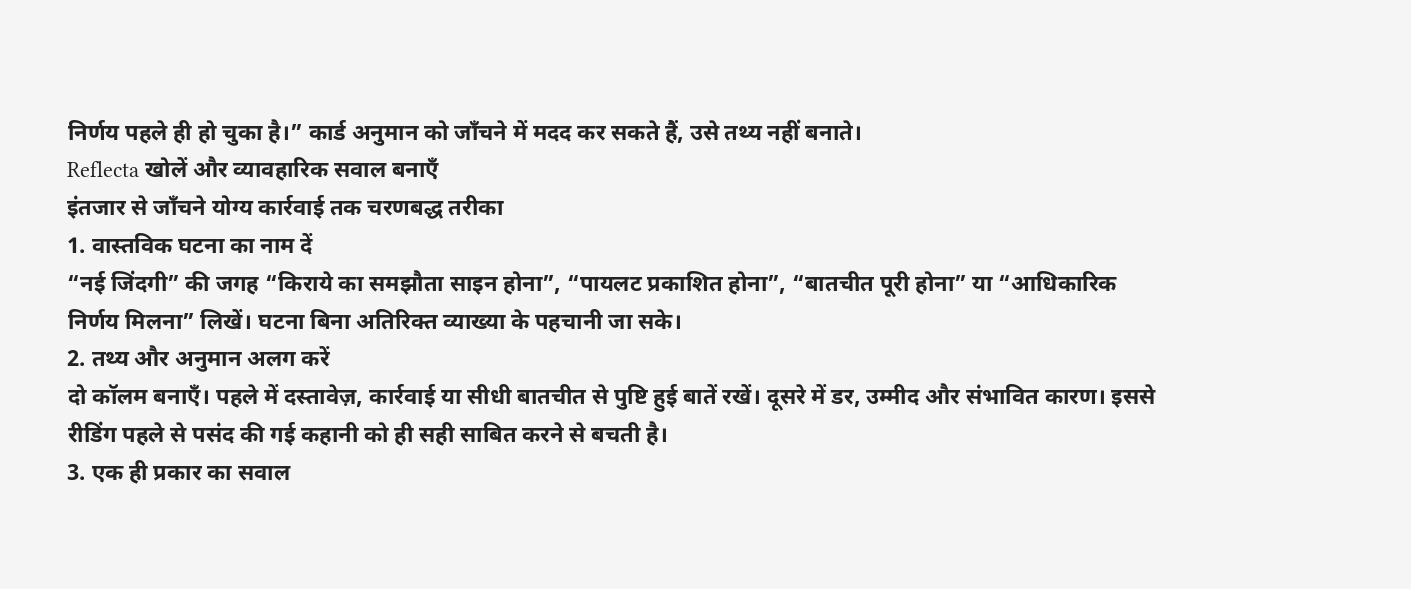निर्णय पहले ही हो चुका है।” कार्ड अनुमान को जाँचने में मदद कर सकते हैं, उसे तथ्य नहीं बनाते।
Reflecta खोलें और व्यावहारिक सवाल बनाएँ
इंतजार से जाँचने योग्य कार्रवाई तक चरणबद्ध तरीका
1. वास्तविक घटना का नाम दें
“नई जिंदगी” की जगह “किराये का समझौता साइन होना”, “पायलट प्रकाशित होना”, “बातचीत पूरी होना” या “आधिकारिक निर्णय मिलना” लिखें। घटना बिना अतिरिक्त व्याख्या के पहचानी जा सके।
2. तथ्य और अनुमान अलग करें
दो कॉलम बनाएँ। पहले में दस्तावेज़, कार्रवाई या सीधी बातचीत से पुष्टि हुई बातें रखें। दूसरे में डर, उम्मीद और संभावित कारण। इससे रीडिंग पहले से पसंद की गई कहानी को ही सही साबित करने से बचती है।
3. एक ही प्रकार का सवाल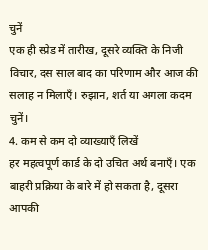चुनें
एक ही स्प्रेड में तारीख, दूसरे व्यक्ति के निजी विचार, दस साल बाद का परिणाम और आज की सलाह न मिलाएँ। रुझान, शर्त या अगला कदम चुनें।
4. कम से कम दो व्याख्याएँ लिखें
हर महत्वपूर्ण कार्ड के दो उचित अर्थ बनाएँ। एक बाहरी प्रक्रिया के बारे में हो सकता है, दूसरा आपकी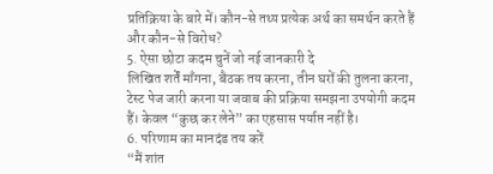प्रतिक्रिया के बारे में। कौन-से तथ्य प्रत्येक अर्थ का समर्थन करते हैं और कौन-से विरोध?
5. ऐसा छोटा कदम चुनें जो नई जानकारी दे
लिखित शर्तें माँगना, बैठक तय करना, तीन घरों की तुलना करना, टेस्ट पेज जारी करना या जवाब की प्रक्रिया समझना उपयोगी कदम हैं। केवल “कुछ कर लेने” का एहसास पर्याप्त नहीं है।
6. परिणाम का मानदंड तय करें
“मैं शांत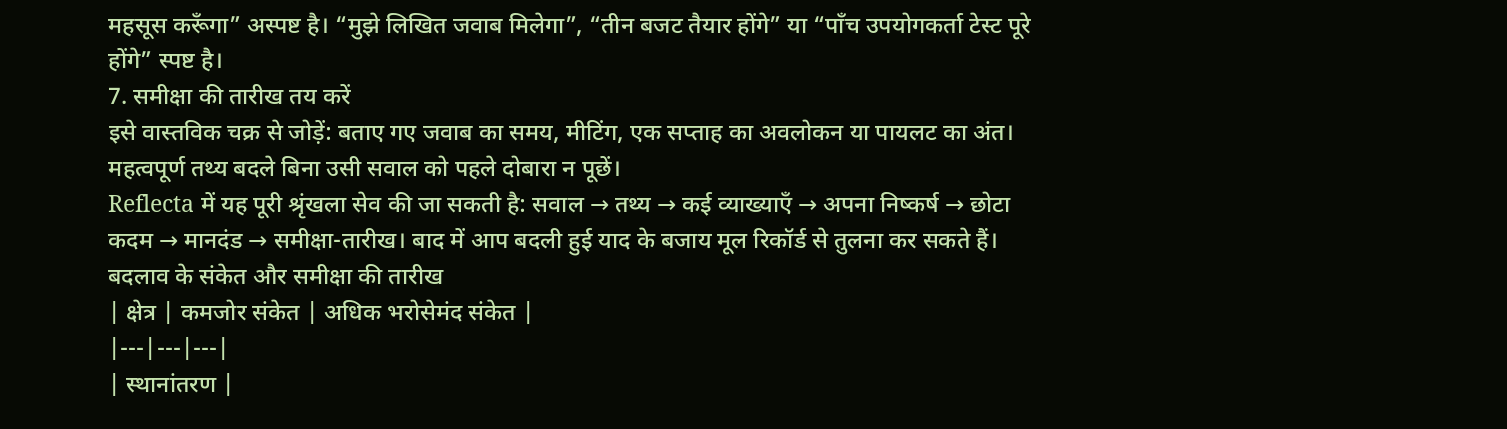महसूस करूँगा” अस्पष्ट है। “मुझे लिखित जवाब मिलेगा”, “तीन बजट तैयार होंगे” या “पाँच उपयोगकर्ता टेस्ट पूरे होंगे” स्पष्ट है।
7. समीक्षा की तारीख तय करें
इसे वास्तविक चक्र से जोड़ें: बताए गए जवाब का समय, मीटिंग, एक सप्ताह का अवलोकन या पायलट का अंत। महत्वपूर्ण तथ्य बदले बिना उसी सवाल को पहले दोबारा न पूछें।
Reflecta में यह पूरी श्रृंखला सेव की जा सकती है: सवाल → तथ्य → कई व्याख्याएँ → अपना निष्कर्ष → छोटा कदम → मानदंड → समीक्षा-तारीख। बाद में आप बदली हुई याद के बजाय मूल रिकॉर्ड से तुलना कर सकते हैं।
बदलाव के संकेत और समीक्षा की तारीख
| क्षेत्र | कमजोर संकेत | अधिक भरोसेमंद संकेत |
|---|---|---|
| स्थानांतरण |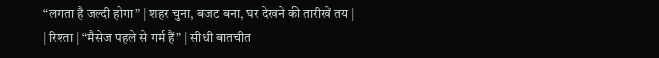“लगता है जल्दी होगा” | शहर चुना, बजट बना, घर देखने की तारीखें तय |
| रिश्ता | “मैसेज पहले से गर्म हैं” | सीधी बातचीत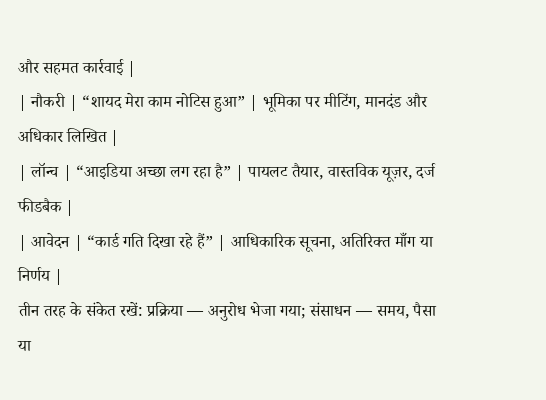और सहमत कार्रवाई |
| नौकरी | “शायद मेरा काम नोटिस हुआ” | भूमिका पर मीटिंग, मानदंड और अधिकार लिखित |
| लॉन्च | “आइडिया अच्छा लग रहा है” | पायलट तैयार, वास्तविक यूज़र, दर्ज फीडबैक |
| आवेदन | “कार्ड गति दिखा रहे हैं” | आधिकारिक सूचना, अतिरिक्त माँग या निर्णय |
तीन तरह के संकेत रखें: प्रक्रिया — अनुरोध भेजा गया; संसाधन — समय, पैसा या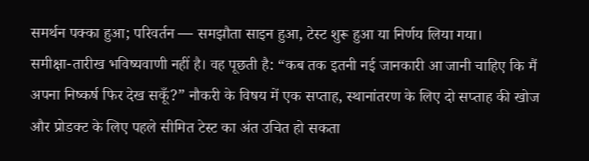समर्थन पक्का हुआ; परिवर्तन — समझौता साइन हुआ, टेस्ट शुरू हुआ या निर्णय लिया गया।
समीक्षा-तारीख भविष्यवाणी नहीं है। वह पूछती है: “कब तक इतनी नई जानकारी आ जानी चाहिए कि मैं अपना निष्कर्ष फिर देख सकूँ?” नौकरी के विषय में एक सप्ताह, स्थानांतरण के लिए दो सप्ताह की खोज और प्रोडक्ट के लिए पहले सीमित टेस्ट का अंत उचित हो सकता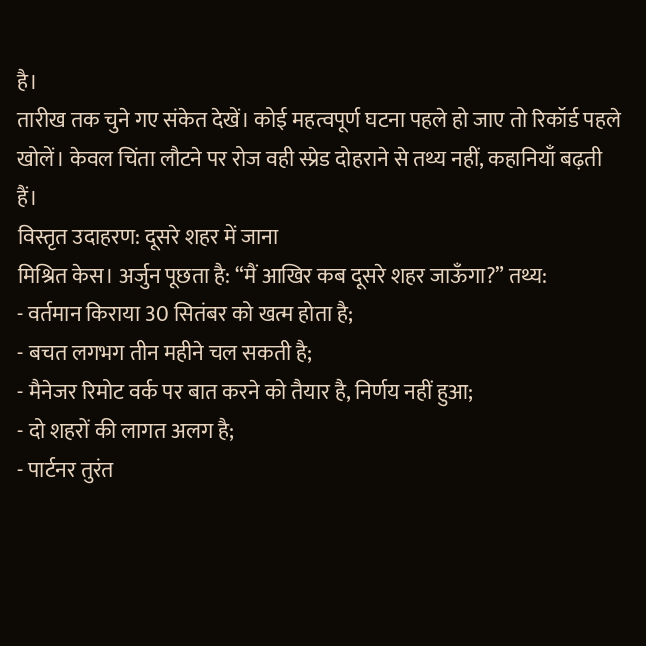है।
तारीख तक चुने गए संकेत देखें। कोई महत्वपूर्ण घटना पहले हो जाए तो रिकॉर्ड पहले खोलें। केवल चिंता लौटने पर रोज वही स्प्रेड दोहराने से तथ्य नहीं, कहानियाँ बढ़ती हैं।
विस्तृत उदाहरण: दूसरे शहर में जाना
मिश्रित केस। अर्जुन पूछता है: “मैं आखिर कब दूसरे शहर जाऊँगा?” तथ्य:
- वर्तमान किराया 30 सितंबर को खत्म होता है;
- बचत लगभग तीन महीने चल सकती है;
- मैनेजर रिमोट वर्क पर बात करने को तैयार है, निर्णय नहीं हुआ;
- दो शहरों की लागत अलग है;
- पार्टनर तुरंत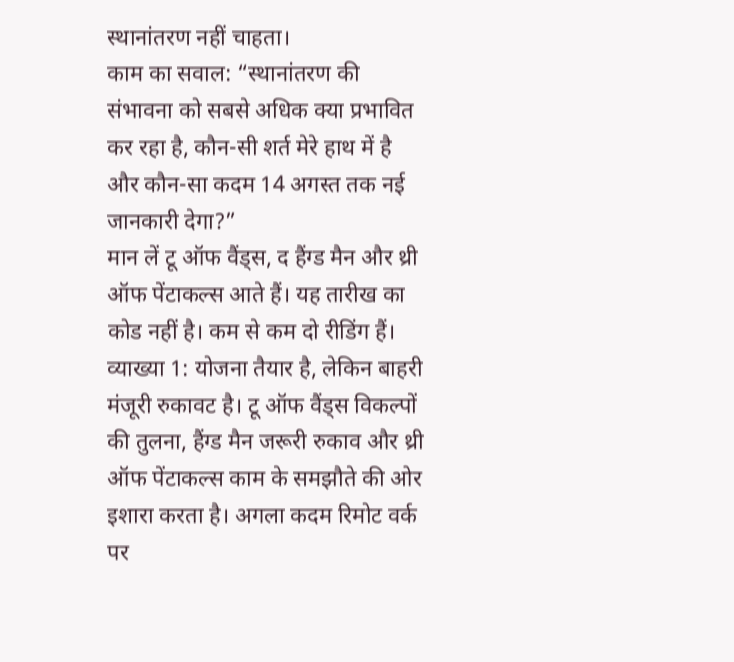स्थानांतरण नहीं चाहता।
काम का सवाल: “स्थानांतरण की संभावना को सबसे अधिक क्या प्रभावित कर रहा है, कौन-सी शर्त मेरे हाथ में है और कौन-सा कदम 14 अगस्त तक नई जानकारी देगा?”
मान लें टू ऑफ वैंड्स, द हैंग्ड मैन और थ्री ऑफ पेंटाकल्स आते हैं। यह तारीख का कोड नहीं है। कम से कम दो रीडिंग हैं।
व्याख्या 1: योजना तैयार है, लेकिन बाहरी मंजूरी रुकावट है। टू ऑफ वैंड्स विकल्पों की तुलना, हैंग्ड मैन जरूरी रुकाव और थ्री ऑफ पेंटाकल्स काम के समझौते की ओर इशारा करता है। अगला कदम रिमोट वर्क पर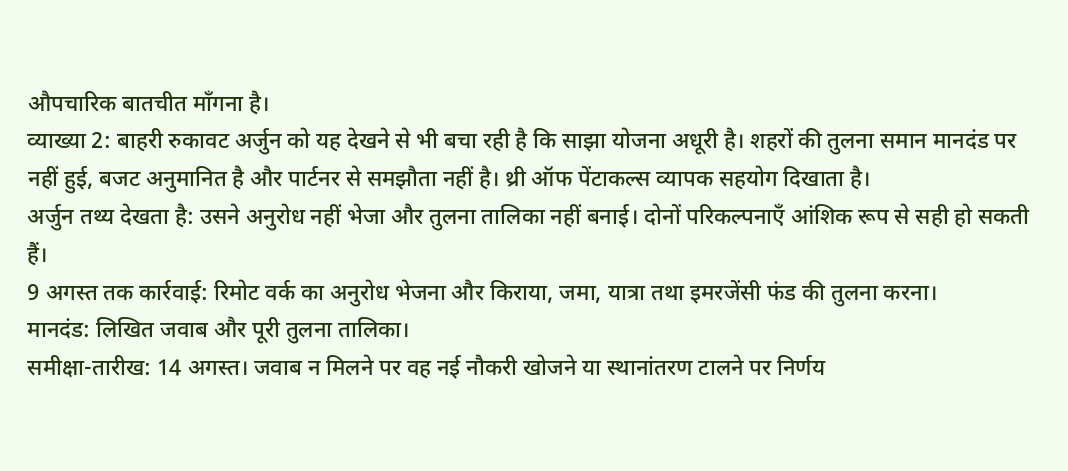औपचारिक बातचीत माँगना है।
व्याख्या 2: बाहरी रुकावट अर्जुन को यह देखने से भी बचा रही है कि साझा योजना अधूरी है। शहरों की तुलना समान मानदंड पर नहीं हुई, बजट अनुमानित है और पार्टनर से समझौता नहीं है। थ्री ऑफ पेंटाकल्स व्यापक सहयोग दिखाता है।
अर्जुन तथ्य देखता है: उसने अनुरोध नहीं भेजा और तुलना तालिका नहीं बनाई। दोनों परिकल्पनाएँ आंशिक रूप से सही हो सकती हैं।
9 अगस्त तक कार्रवाई: रिमोट वर्क का अनुरोध भेजना और किराया, जमा, यात्रा तथा इमरजेंसी फंड की तुलना करना।
मानदंड: लिखित जवाब और पूरी तुलना तालिका।
समीक्षा-तारीख: 14 अगस्त। जवाब न मिलने पर वह नई नौकरी खोजने या स्थानांतरण टालने पर निर्णय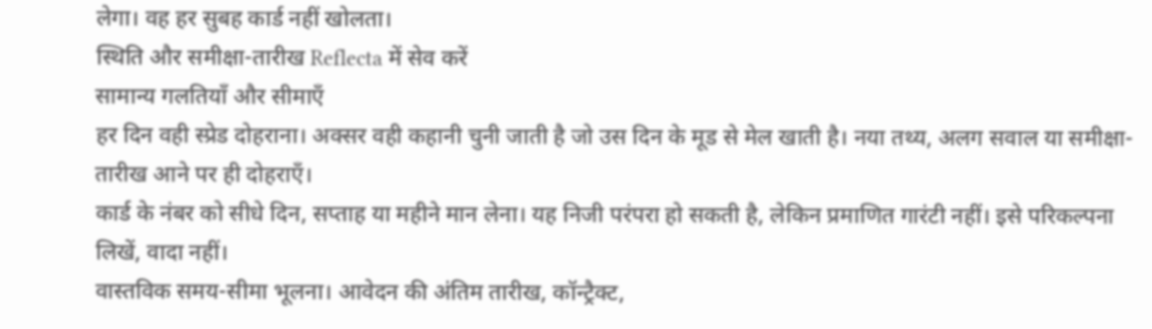लेगा। वह हर सुबह कार्ड नहीं खोलता।
स्थिति और समीक्षा-तारीख Reflecta में सेव करें
सामान्य गलतियाँ और सीमाएँ
हर दिन वही स्प्रेड दोहराना। अक्सर वही कहानी चुनी जाती है जो उस दिन के मूड से मेल खाती है। नया तथ्य, अलग सवाल या समीक्षा-तारीख आने पर ही दोहराएँ।
कार्ड के नंबर को सीधे दिन, सप्ताह या महीने मान लेना। यह निजी परंपरा हो सकती है, लेकिन प्रमाणित गारंटी नहीं। इसे परिकल्पना लिखें, वादा नहीं।
वास्तविक समय-सीमा भूलना। आवेदन की अंतिम तारीख, कॉन्ट्रैक्ट,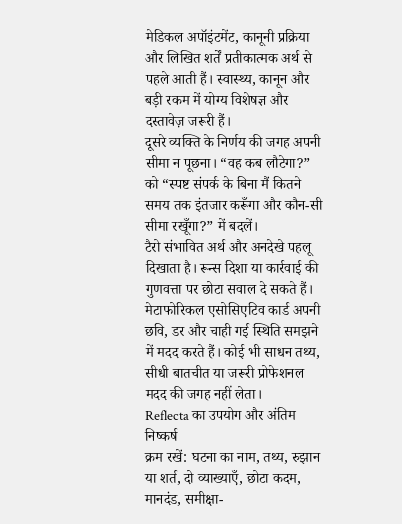मेडिकल अपॉइंटमेंट, कानूनी प्रक्रिया और लिखित शर्तें प्रतीकात्मक अर्थ से पहले आती हैं। स्वास्थ्य, कानून और बड़ी रकम में योग्य विशेषज्ञ और दस्तावेज़ जरूरी हैं।
दूसरे व्यक्ति के निर्णय की जगह अपनी सीमा न पूछना। “वह कब लौटेगा?” को “स्पष्ट संपर्क के बिना मैं कितने समय तक इंतजार करूँगा और कौन-सी सीमा रखूँगा?” में बदलें।
टैरो संभावित अर्थ और अनदेखे पहलू दिखाता है। रून्स दिशा या कार्रवाई की गुणवत्ता पर छोटा सवाल दे सकते हैं। मेटाफोरिकल एसोसिएटिव कार्ड अपनी छवि, डर और चाही गई स्थिति समझने में मदद करते हैं। कोई भी साधन तथ्य, सीधी बातचीत या जरूरी प्रोफेशनल मदद की जगह नहीं लेता।
Reflecta का उपयोग और अंतिम निष्कर्ष
क्रम रखें: घटना का नाम, तथ्य, रुझान या शर्त, दो व्याख्याएँ, छोटा कदम, मानदंड, समीक्षा-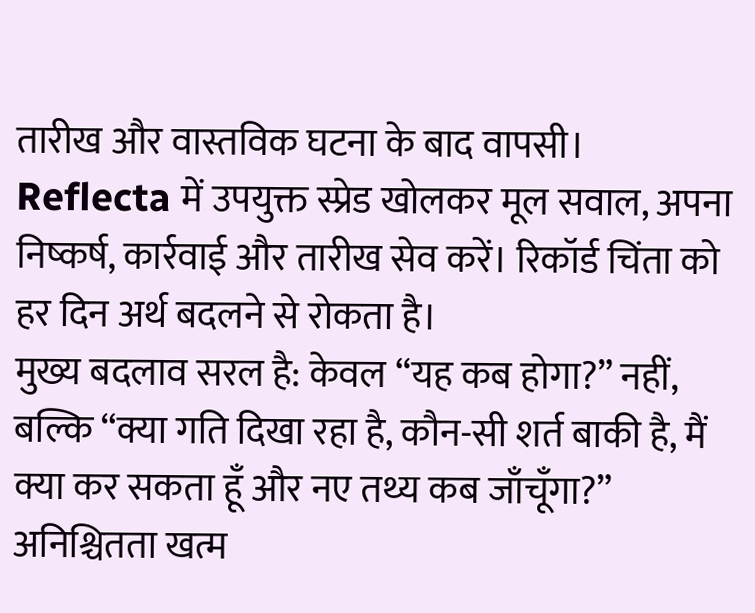तारीख और वास्तविक घटना के बाद वापसी।
Reflecta में उपयुक्त स्प्रेड खोलकर मूल सवाल, अपना निष्कर्ष, कार्रवाई और तारीख सेव करें। रिकॉर्ड चिंता को हर दिन अर्थ बदलने से रोकता है।
मुख्य बदलाव सरल है: केवल “यह कब होगा?” नहीं, बल्कि “क्या गति दिखा रहा है, कौन-सी शर्त बाकी है, मैं क्या कर सकता हूँ और नए तथ्य कब जाँचूँगा?” अनिश्चितता खत्म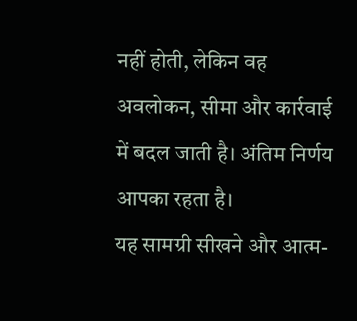नहीं होती, लेकिन वह अवलोकन, सीमा और कार्रवाई में बदल जाती है। अंतिम निर्णय आपका रहता है।
यह सामग्री सीखने और आत्म-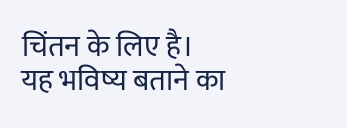चिंतन के लिए है। यह भविष्य बताने का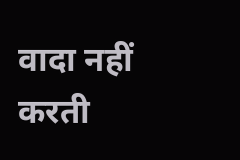वादा नहीं करती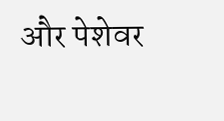और पेशेवर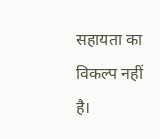सहायता का विकल्प नहीं है।